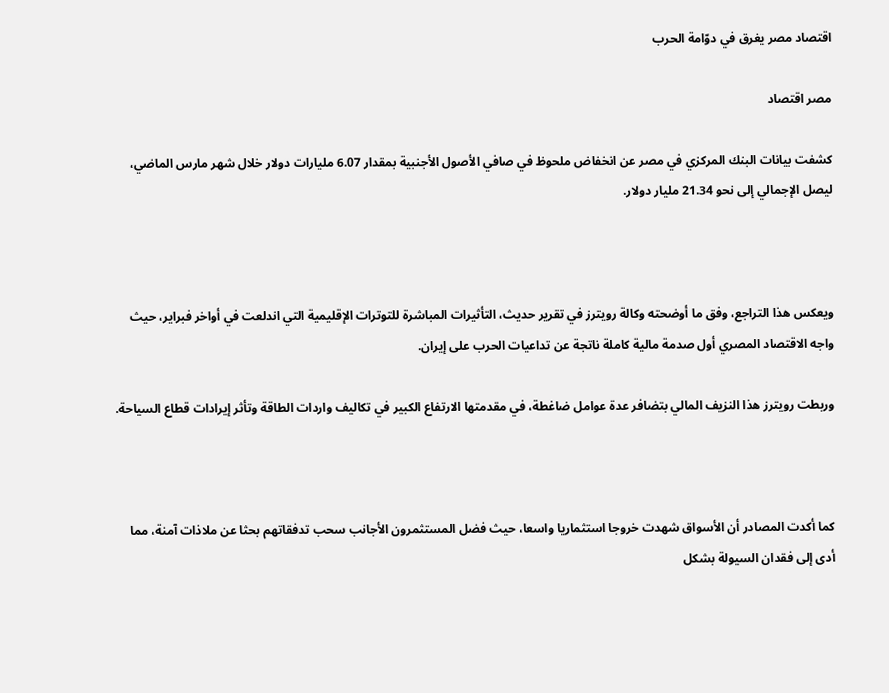اقتصاد مصر يغرق في دوّامة الحرب

مصر اقتصاد

كشفت بيانات البنك المركزي في مصر عن انخفاض ملحوظ في صافي الأصول الأجنبية بمقدار 6.07 مليارات دولار خلال شهر مارس الماضي، ليصل الإجمالي إلى نحو 21.34 مليار دولار.



ويعكس هذا التراجع، وفق ما أوضحته وكالة رويترز في تقرير حديث، التأثيرات المباشرة للتوترات الإقليمية التي اندلعت في أواخر فبراير، حيث واجه الاقتصاد المصري أول صدمة مالية كاملة ناتجة عن تداعيات الحرب على إيران.

وربطت رويترز هذا النزيف المالي بتضافر عدة عوامل ضاغطة، في مقدمتها الارتفاع الكبير في تكاليف واردات الطاقة وتأثر إيرادات قطاع السياحة.



كما أكدت المصادر أن الأسواق شهدت خروجا استثماريا واسعا، حيث فضل المستثمرون الأجانب سحب تدفقاتهم بحثا عن ملاذات آمنة، مما أدى إلى فقدان السيولة بشكل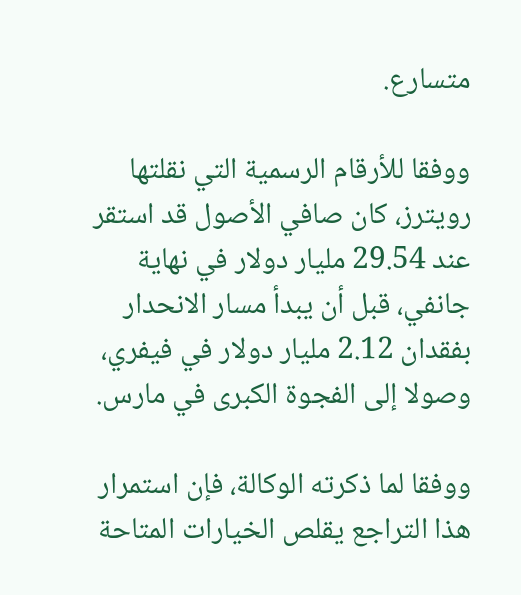متسارع.

ووفقا للأرقام الرسمية التي نقلتها رويترز، كان صافي الأصول قد استقر عند 29.54 مليار دولار في نهاية جانفي، قبل أن يبدأ مسار الانحدار بفقدان 2.12 مليار دولار في فيفري، وصولا إلى الفجوة الكبرى في مارس.

ووفقا لما ذكرته الوكالة، فإن استمرار هذا التراجع يقلص الخيارات المتاحة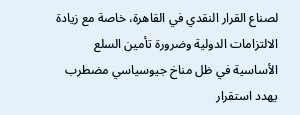لصناع القرار النقدي في القاهرة، خاصة مع زيادة الالتزامات الدولية وضرورة تأمين السلع الأساسية في ظل مناخ جيوسياسي مضطرب يهدد استقرار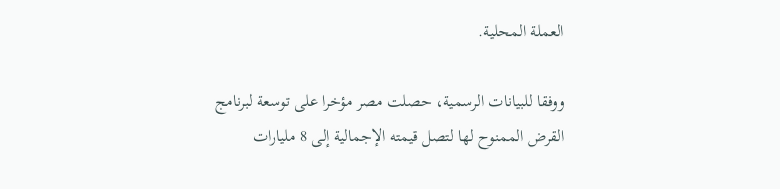العملة المحلية.

ووفقا للبيانات الرسمية، حصلت مصر مؤخرا على توسعة لبرنامج القرض الممنوح لها لتصل قيمته الإجمالية إلى 8 مليارات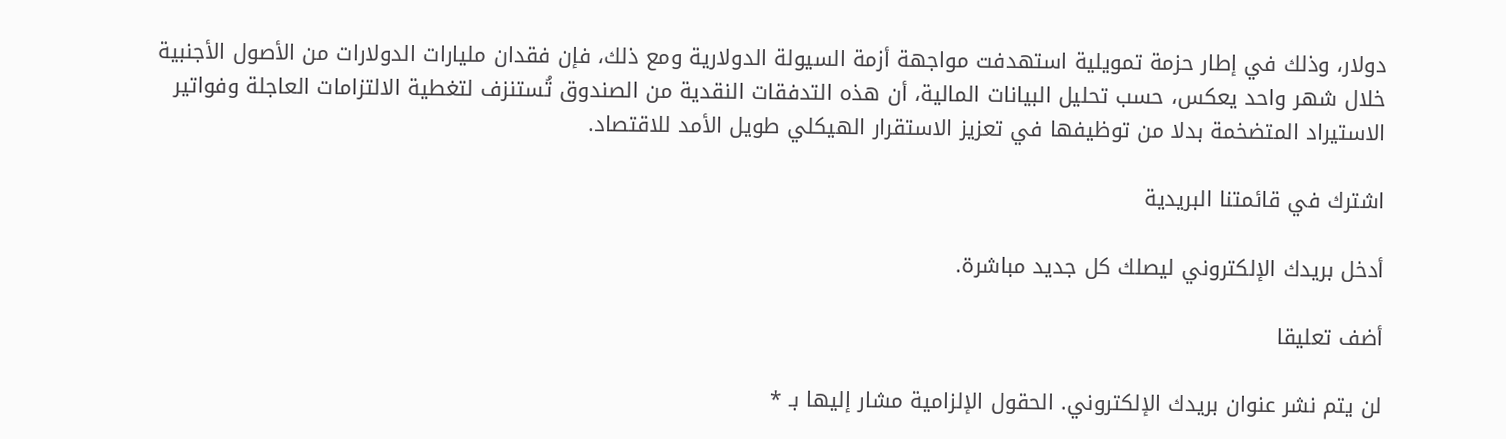دولار، وذلك في إطار حزمة تمويلية استهدفت مواجهة أزمة السيولة الدولارية ومع ذلك، فإن فقدان مليارات الدولارات من الأصول الأجنبية خلال شهر واحد يعكس، حسب تحليل البيانات المالية، أن هذه التدفقات النقدية من الصندوق تُستنزف لتغطية الالتزامات العاجلة وفواتير الاستيراد المتضخمة بدلا من توظيفها في تعزيز الاستقرار الهيكلي طويل الأمد للاقتصاد.

اشترك في قائمتنا البريدية

أدخل بريدك الإلكتروني ليصلك كل جديد مباشرة.

أضف تعليقا

لن يتم نشر عنوان بريدك الإلكتروني. الحقول الإلزامية مشار إليها بـ *